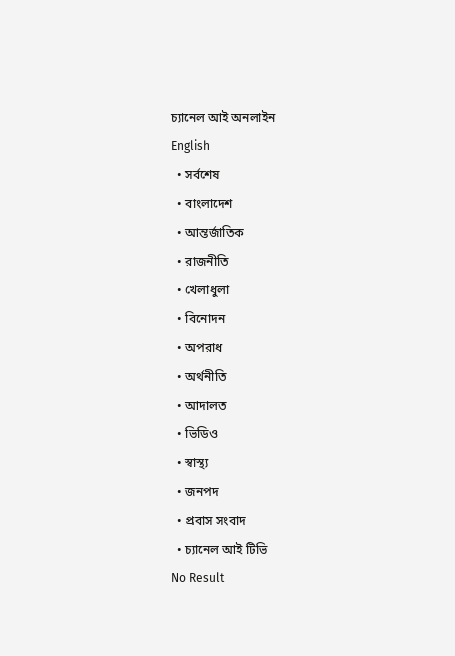চ্যানেল আই অনলাইন
English
  • সর্বশেষ
  • বাংলাদেশ
  • আন্তর্জাতিক
  • রাজনীতি
  • খেলাধুলা
  • বিনোদন
  • অপরাধ
  • অর্থনীতি
  • আদালত
  • ভিডিও
  • স্বাস্থ্য
  • জনপদ
  • প্রবাস সংবাদ
  • চ্যানেল আই টিভি
No Result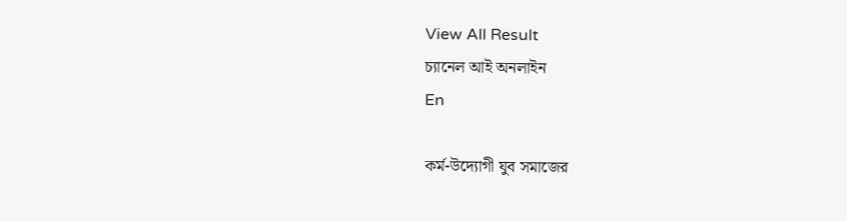View All Result
চ্যানেল আই অনলাইন
En

কর্ম-উদ্যোগী যুব সমাজের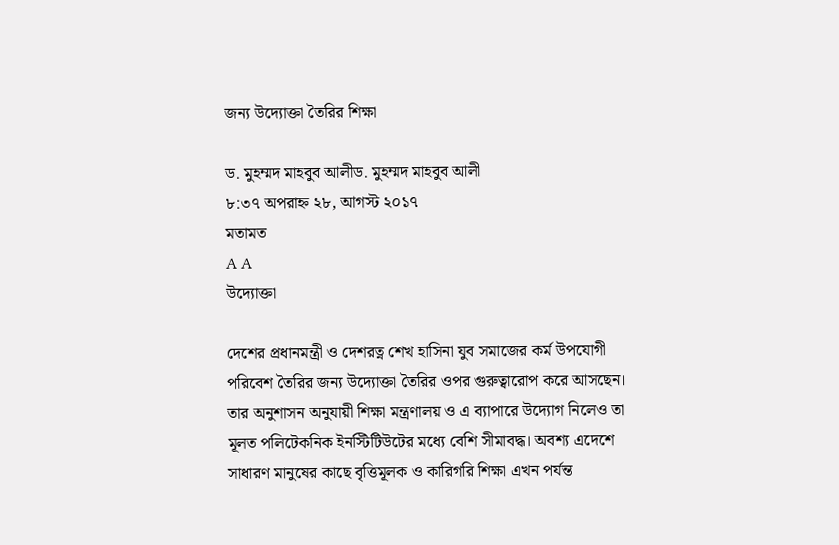জন্য উদ্যোক্তা তৈরির শিক্ষা

ড. মুহম্মদ মাহবুব আলীড. মুহম্মদ মাহবুব আলী
৮:৩৭ অপরাহ্ন ২৮, আগস্ট ২০১৭
মতামত
A A
উদ্যোক্তা

দেশের প্রধানমন্ত্রী ও দেশরত্ন শেখ হাসিনা যুব সমাজের কর্ম উপযোগী পরিবেশ তৈরির জন্য উদ্যোক্তা তৈরির ওপর গুরুত্বারোপ করে আসছেন। তার অনুশাসন অনুযায়ী শিক্ষা মন্ত্রণালয় ও এ ব্যাপারে উদ্যোগ নিলেও তা মূলত পলিটেকনিক ইনস্টিটিউটের মধ্যে বেশি সীমাবদ্ধ। অবশ্য এদেশে সাধারণ মানুষের কাছে বৃত্তিমূলক ও কারিগরি শিক্ষা এখন পর্যন্ত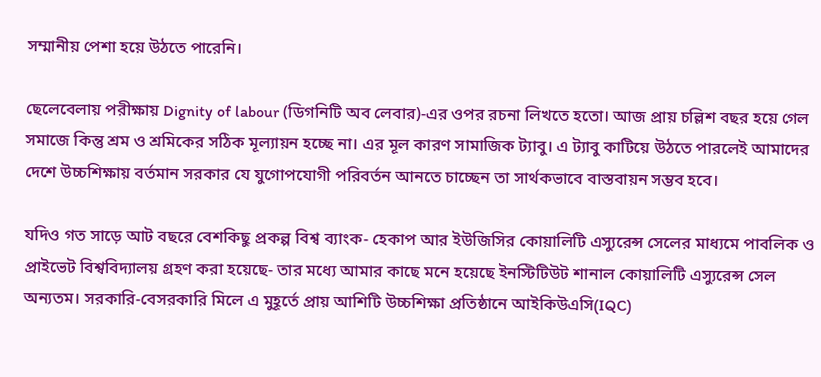সম্মানীয় পেশা হয়ে উঠতে পারেনি।

ছেলেবেলায় পরীক্ষায় Dignity of labour (ডিগনিটি অব লেবার)-এর ওপর রচনা লিখতে হতো। আজ প্রায় চল্লিশ বছর হয়ে গেল সমাজে কিন্তু শ্রম ও শ্রমিকের সঠিক মূল্যায়ন হচ্ছে না। এর মূল কারণ সামাজিক ট্যাবু। এ ট্যাবু কাটিয়ে উঠতে পারলেই আমাদের দেশে উচ্চশিক্ষায় বর্তমান সরকার যে যুগোপযোগী পরিবর্তন আনতে চাচ্ছেন তা সার্থকভাবে বাস্তবায়ন সম্ভব হবে।

যদিও গত সাড়ে আট বছরে বেশকিছু প্রকল্প বিশ্ব ব্যাংক- হেকাপ আর ইউজিসির কোয়ালিটি এস্যুরেন্স সেলের মাধ্যমে পাবলিক ও প্রাইভেট বিশ্ববিদ্যালয় গ্রহণ করা হয়েছে- তার মধ্যে আমার কাছে মনে হয়েছে ইনস্টিটিউট শানাল কোয়ালিটি এস্যুরেন্স সেল অন্যতম। সরকারি-বেসরকারি মিলে এ মুহূর্তে প্রায় আশিটি উচ্চশিক্ষা প্রতিষ্ঠানে আইকিউএসি(IQC)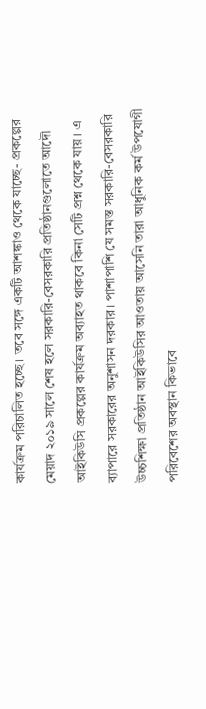কার্যক্রম পরিচালিত হচ্ছে। তবে সঙ্গে একটি আশঙ্কাও থেকে যাচ্ছে- প্রকল্পের মেয়াদ ২০১৯ সালে শেষ হলে সরকারি-বেসরকারি প্রতিষ্ঠানগুলোতে আদৌ আইকিউসি প্রকল্পের কার্যক্রম অব্যাহত থাকবে কিনা সেটি প্রশ্ন থেকে যায়। এ ব্যাপারে সরকারের অনুশাসন দরকার। পাশাপাশি যে সমস্ত সরকারি-বেসরকারি উচ্চশিক্ষা প্রতিষ্ঠান আইকিউসির আওতায় আসেনি তারা আধুনিক কর্ম উপযোগী পরিবেশের অবস্থান কিভাবে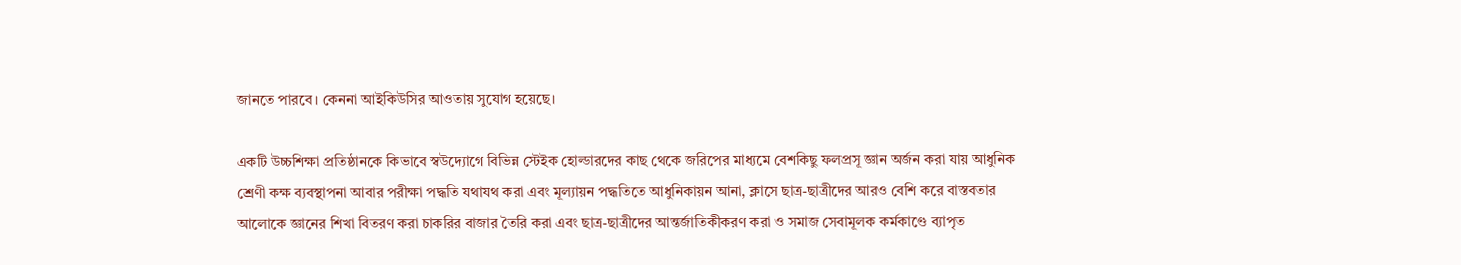জানতে পারবে। কেননা আইকিউসির আওতায় সুযোগ হয়েছে।

একটি উচ্চশিক্ষা প্রতিষ্ঠানকে কিভাবে স্বউদ্যোগে বিভিন্ন স্টেইক হোল্ডারদের কাছ থেকে জরিপের মাধ্যমে বেশকিছু ফলপ্রসূ জ্ঞান অর্জন করা যায় আধুনিক শ্রেণী কক্ষ ব্যবস্থাপনা আবার পরীক্ষা পদ্ধতি যথাযথ করা এবং মূল্যায়ন পদ্ধতিতে আধুনিকায়ন আনা, ক্লাসে ছাত্র-ছাত্রীদের আরও বেশি করে বাস্তবতার আলোকে জ্ঞানের শিখা বিতরণ করা চাকরির বাজার তৈরি করা এবং ছাত্র-ছাত্রীদের আন্তর্জাতিকীকরণ করা ও সমাজ সেবামূলক কর্মকাণ্ডে ব্যাপৃত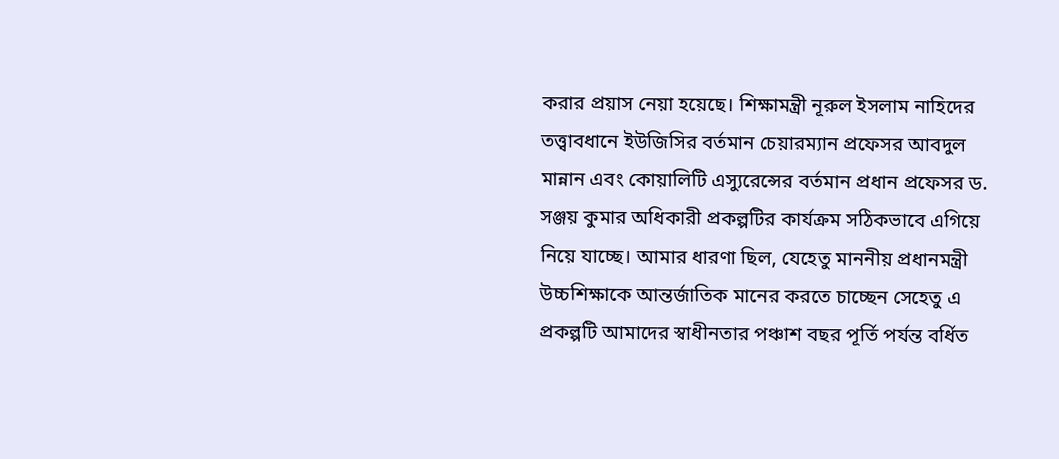করার প্রয়াস নেয়া হয়েছে। শিক্ষামন্ত্রী নূরুল ইসলাম নাহিদের তত্ত্বাবধানে ইউজিসির বর্তমান চেয়ারম্যান প্রফেসর আবদুল মান্নান এবং কোয়ালিটি এস্যুরেন্সের বর্তমান প্রধান প্রফেসর ড. সঞ্জয় কুমার অধিকারী প্রকল্পটির কার্যক্রম সঠিকভাবে এগিয়ে নিয়ে যাচ্ছে। আমার ধারণা ছিল, যেহেতু মাননীয় প্রধানমন্ত্রী উচ্চশিক্ষাকে আন্তর্জাতিক মানের করতে চাচ্ছেন সেহেতু এ প্রকল্পটি আমাদের স্বাধীনতার পঞ্চাশ বছর পূর্তি পর্যন্ত বর্ধিত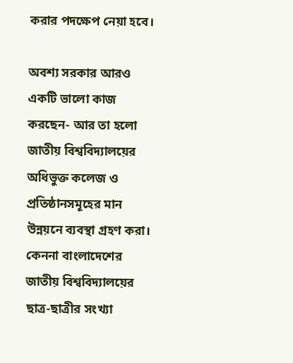করার পদক্ষেপ নেয়া হবে।

অবশ্য সরকার আরও একটি ভালো কাজ করছেন- আর তা হলো জাতীয় বিশ্ববিদ্যালয়ের অধিভুক্ত কলেজ ও প্রতিষ্ঠানসমূহের মান উন্নয়নে ব্যবস্থা গ্রহণ করা। কেননা বাংলাদেশের জাতীয় বিশ্ববিদ্যালয়ের ছাত্র-ছাত্রীর সংখ্যা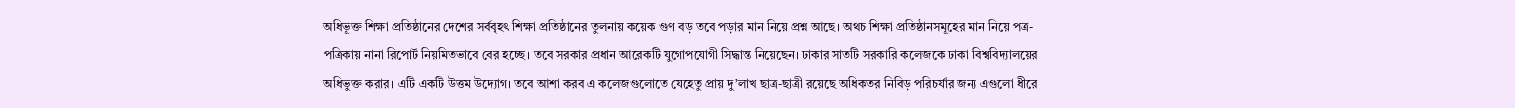অধিভূক্ত শিক্ষা প্রতিষ্ঠানের দেশের সর্ববৃহৎ শিক্ষা প্রতিষ্ঠানের তুলনায় কয়েক গুণ বড় তবে পড়ার মান নিয়ে প্রশ্ন আছে। অথচ শিক্ষা প্রতিষ্ঠানসমূহের মান নিয়ে পত্র-পত্রিকায় নানা রিপোর্ট নিয়মিতভাবে বের হচ্ছে। তবে সরকার প্রধান আরেকটি যুগোপযোগী সিদ্ধান্ত নিয়েছেন। ঢাকার সাতটি সরকারি কলেজকে ঢাকা বিশ্ববিদ্যালয়ের অধিভুক্ত করার। এটি একটি উত্তম উদ্যোগ। তবে আশা করব এ কলেজগুলোতে যেহেতু প্রায় দু’লাখ ছাত্র-ছাত্রী রয়েছে অধিকতর নিবিড় পরিচর্যার জন্য এগুলো ধীরে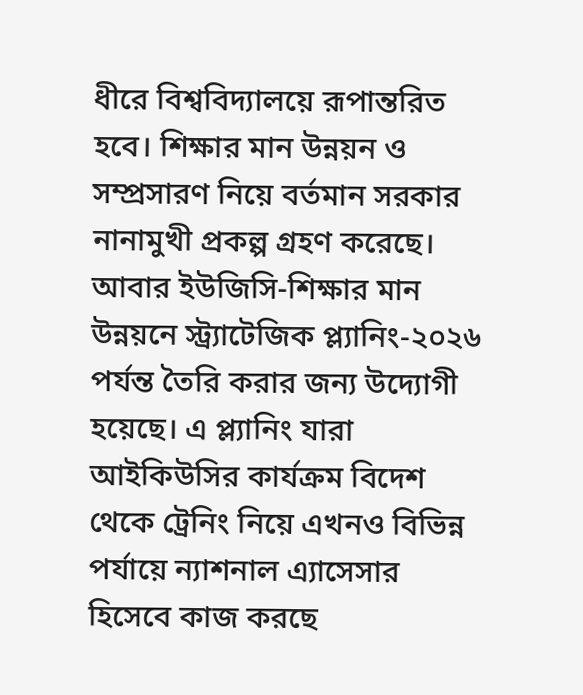ধীরে বিশ্ববিদ্যালয়ে রূপান্তরিত হবে। শিক্ষার মান উন্নয়ন ও সম্প্রসারণ নিয়ে বর্তমান সরকার নানামুখী প্রকল্প গ্রহণ করেছে। আবার ইউজিসি-শিক্ষার মান উন্নয়নে স্ট্র্যাটেজিক প্ল্যানিং-২০২৬ পর্যন্ত তৈরি করার জন্য উদ্যোগী হয়েছে। এ প্ল্যানিং যারা আইকিউসির কার্যক্রম বিদেশ থেকে ট্রেনিং নিয়ে এখনও বিভিন্ন পর্যায়ে ন্যাশনাল এ্যাসেসার হিসেবে কাজ করছে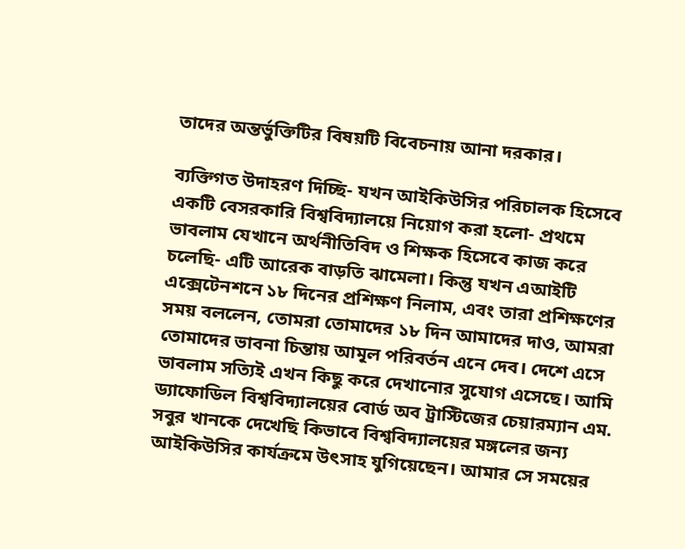তাদের অন্তর্ভুক্তিটির বিষয়টি বিবেচনায় আনা দরকার।

ব্যক্তিগত উদাহরণ দিচ্ছি- যখন আইকিউসির পরিচালক হিসেবে একটি বেসরকারি বিশ্ববিদ্যালয়ে নিয়োগ করা হলো- প্রথমে ভাবলাম যেখানে অর্থনীতিবিদ ও শিক্ষক হিসেবে কাজ করে চলেছি- এটি আরেক বাড়তি ঝামেলা। কিন্তু যখন এআইটি এক্সেটেনশনে ১৮ দিনের প্রশিক্ষণ নিলাম, এবং তারা প্রশিক্ষণের সময় বললেন, তোমরা তোমাদের ১৮ দিন আমাদের দাও, আমরা তোমাদের ভাবনা চিন্তায় আমূল পরিবর্তন এনে দেব। দেশে এসে ভাবলাম সত্যিই এখন কিছু করে দেখানোর সুযোগ এসেছে। আমি ড্যাফোডিল বিশ্ববিদ্যালয়ের বোর্ড অব ট্রাস্টিজের চেয়ারম্যান এম. সবুর খানকে দেখেছি কিভাবে বিশ্ববিদ্যালয়ের মঙ্গলের জন্য আইকিউসির কার্যক্রমে উৎসাহ যুগিয়েছেন। আমার সে সময়ের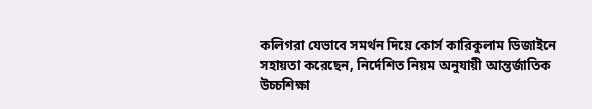কলিগরা যেভাবে সমর্থন দিয়ে কোর্স কারিকুলাম ডিজাইনে সহায়তা করেছেন, নির্দেশিত নিয়ম অনুযায়ী আন্তর্জাতিক উচ্চশিক্ষা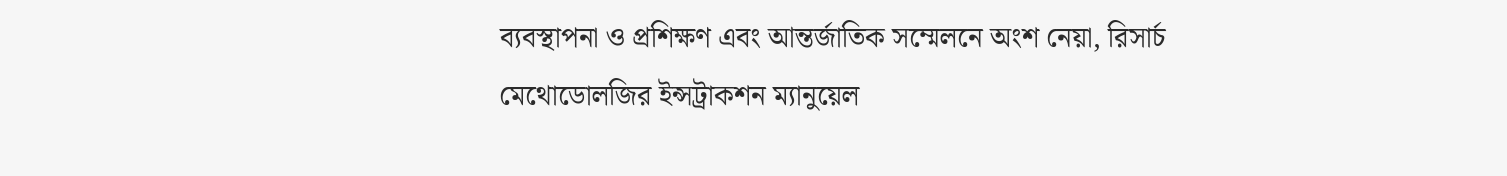ব্যবস্থাপনা ও প্রশিক্ষণ এবং আন্তর্জাতিক সম্মেলনে অংশ নেয়া, রিসার্চ মেথোডোলজির ইন্সট্রাকশন ম্যানুয়েল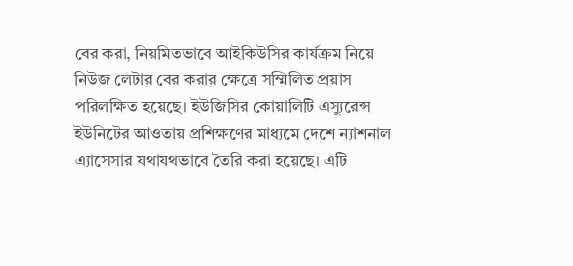বের করা, নিয়মিতভাবে আইকিউসির কার্যক্রম নিয়ে নিউজ লেটার বের করার ক্ষেত্রে সম্মিলিত প্রয়াস পরিলক্ষিত হয়েছে। ইউজিসির কোয়ালিটি এস্যুরেন্স ইউনিটের আওতায় প্রশিক্ষণের মাধ্যমে দেশে ন্যাশনাল এ্যাসেসার যথাযথভাবে তৈরি করা হয়েছে। এটি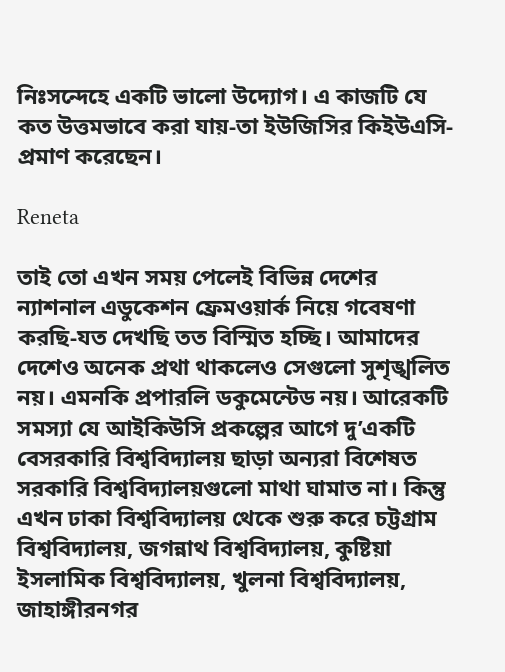নিঃসন্দেহে একটি ভালো উদ্যোগ। এ কাজটি যে কত উত্তমভাবে করা যায়-তা ইউজিসির কিইউএসি- প্রমাণ করেছেন।

Reneta

তাই তো এখন সময় পেলেই বিভিন্ন দেশের ন্যাশনাল এডুকেশন ফ্রেমওয়ার্ক নিয়ে গবেষণা করছি-যত দেখছি তত বিস্মিত হচ্ছি। আমাদের দেশেও অনেক প্রথা থাকলেও সেগুলো সুশৃঙ্খলিত নয়। এমনকি প্রপারলি ডকুমেন্টেড নয়। আরেকটি সমস্যা যে আইকিউসি প্রকল্পের আগে দু’একটি বেসরকারি বিশ্ববিদ্যালয় ছাড়া অন্যরা বিশেষত সরকারি বিশ্ববিদ্যালয়গুলো মাথা ঘামাত না। কিন্তু এখন ঢাকা বিশ্ববিদ্যালয় থেকে শুরু করে চট্টগ্রাম বিশ্ববিদ্যালয়, জগন্নাথ বিশ্ববিদ্যালয়, কুষ্টিয়া ইসলামিক বিশ্ববিদ্যালয়, খুলনা বিশ্ববিদ্যালয়, জাহাঙ্গীরনগর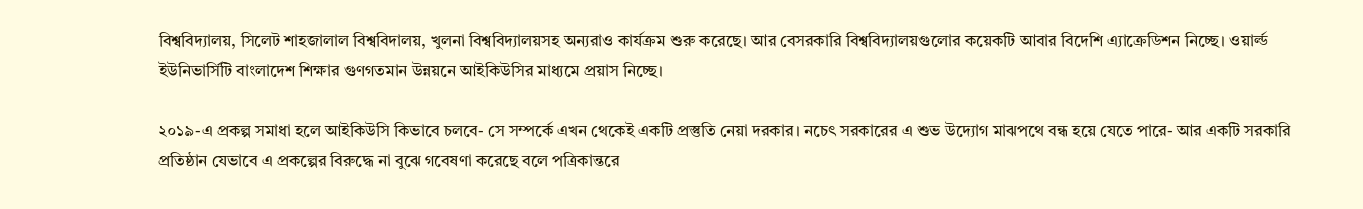বিশ্ববিদ্যালয়, সিলেট শাহজালাল বিশ্ববিদালয়, খুলনা বিশ্ববিদ্যালয়সহ অন্যরাও কার্যক্রম শুরু করেছে। আর বেসরকারি বিশ্ববিদ্যালয়গুলোর কয়েকটি আবার বিদেশি এ্যাক্রেডিশন নিচ্ছে। ওয়ার্ল্ড ইউনিভার্সিটি বাংলাদেশ শিক্ষার গুণগতমান উন্নয়নে আইকিউসির মাধ্যমে প্রয়াস নিচ্ছে।

২০১৯-এ প্রকল্প সমাধা হলে আইকিউসি কিভাবে চলবে- সে সম্পর্কে এখন থেকেই একটি প্রস্তুতি নেয়া দরকার। নচেৎ সরকারের এ শুভ উদ্যোগ মাঝপথে বন্ধ হয়ে যেতে পারে- আর একটি সরকারি প্রতিষ্ঠান যেভাবে এ প্রকল্পের বিরুদ্ধে না বুঝে গবেষণা করেছে বলে পত্রিকান্তরে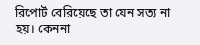রিপোর্ট বেরিয়েছে তা যেন সত্য না হয়। কেননা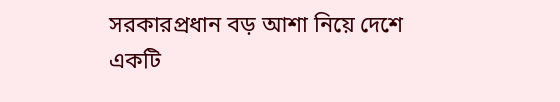সরকারপ্রধান বড় আশা নিয়ে দেশে একটি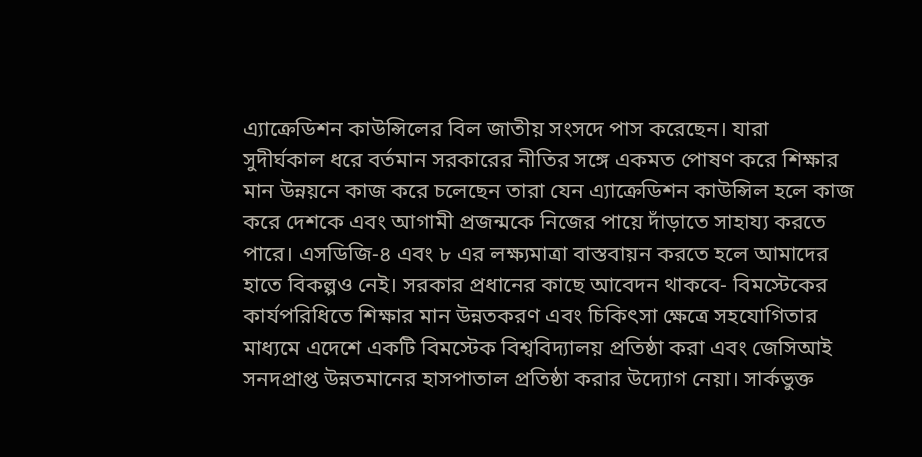এ্যাক্রেডিশন কাউন্সিলের বিল জাতীয় সংসদে পাস করেছেন। যারা সুদীর্ঘকাল ধরে বর্তমান সরকারের নীতির সঙ্গে একমত পোষণ করে শিক্ষার মান উন্নয়নে কাজ করে চলেছেন তারা যেন এ্যাক্রেডিশন কাউন্সিল হলে কাজ করে দেশকে এবং আগামী প্রজন্মকে নিজের পায়ে দাঁড়াতে সাহায্য করতে পারে। এসডিজি-৪ এবং ৮ এর লক্ষ্যমাত্রা বাস্তবায়ন করতে হলে আমাদের হাতে বিকল্পও নেই। সরকার প্রধানের কাছে আবেদন থাকবে- বিমস্টেকের কার্যপরিধিতে শিক্ষার মান উন্নতকরণ এবং চিকিৎসা ক্ষেত্রে সহযোগিতার মাধ্যমে এদেশে একটি বিমস্টেক বিশ্ববিদ্যালয় প্রতিষ্ঠা করা এবং জেসিআই সনদপ্রাপ্ত উন্নতমানের হাসপাতাল প্রতিষ্ঠা করার উদ্যোগ নেয়া। সার্কভুক্ত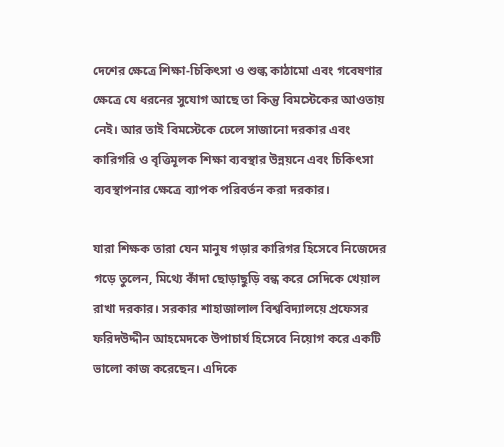দেশের ক্ষেত্রে শিক্ষা-চিকিৎসা ও শুল্ক কাঠামো এবং গবেষণার ক্ষেত্রে যে ধরনের সুযোগ আছে তা কিন্তু বিমস্টেকের আওতায় নেই। আর তাই বিমস্টেকে ঢেলে সাজানো দরকার এবং কারিগরি ও বৃত্তিমূলক শিক্ষা ব্যবস্থার উন্নয়নে এবং চিকিৎসা ব্যবস্থাপনার ক্ষেত্রে ব্যাপক পরিবর্তন করা দরকার।

যারা শিক্ষক তারা যেন মানুষ গড়ার কারিগর হিসেবে নিজেদের গড়ে তুলেন, মিথ্যে কাঁদা ছোড়াছুড়ি বন্ধ করে সেদিকে খেয়াল রাখা দরকার। সরকার শাহাজালাল বিশ্ববিদ্যালয়ে প্রফেসর ফরিদউদ্দীন আহমেদকে উপাচার্য হিসেবে নিয়োগ করে একটি ভালো কাজ করেছেন। এদিকে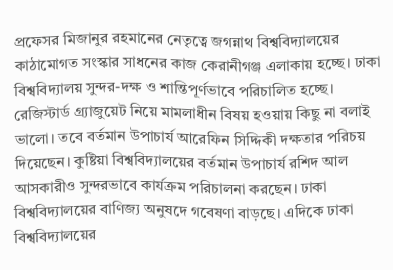প্রফেসর মিজানুর রহমানের নেতৃত্বে জগন্নাথ বিশ্ববিদ্যালয়ের কাঠামোগত সংস্কার সাধনের কাজ কেরানীগঞ্জ এলাকায় হচ্ছে। ঢাকা বিশ্ববিদ্যালয় সুন্দর-দক্ষ ও শান্তিপূর্ণভাবে পরিচালিত হচ্ছে। রেজিস্টার্ড গ্র্যাজুয়েট নিয়ে মামলাধীন বিষয় হওয়ায় কিছু না বলাই ভালো। তবে বর্তমান উপাচার্য আরেফিন সিদ্দিকী দক্ষতার পরিচয় দিয়েছেন। কুষ্টিয়া বিশ্ববিদ্যালয়ের বর্তমান উপাচার্য রশিদ আল আসকারীও সুন্দরভাবে কার্যক্রম পরিচালনা করছেন। ঢাকা বিশ্ববিদ্যালয়ের বাণিজ্য অনুষদে গবেষণা বাড়ছে। এদিকে ঢাকা বিশ্ববিদ্যালয়ের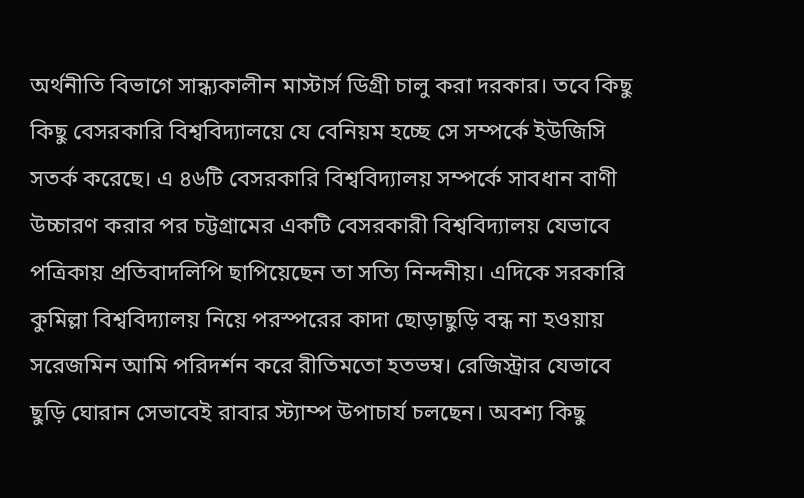অর্থনীতি বিভাগে সান্ধ্যকালীন মাস্টার্স ডিগ্রী চালু করা দরকার। তবে কিছু কিছু বেসরকারি বিশ্ববিদ্যালয়ে যে বেনিয়ম হচ্ছে সে সম্পর্কে ইউজিসি সতর্ক করেছে। এ ৪৬টি বেসরকারি বিশ্ববিদ্যালয় সম্পর্কে সাবধান বাণী উচ্চারণ করার পর চট্টগ্রামের একটি বেসরকারী বিশ্ববিদ্যালয় যেভাবে পত্রিকায় প্রতিবাদলিপি ছাপিয়েছেন তা সত্যি নিন্দনীয়। এদিকে সরকারি কুমিল্লা বিশ্ববিদ্যালয় নিয়ে পরস্পরের কাদা ছোড়াছুড়ি বন্ধ না হওয়ায় সরেজমিন আমি পরিদর্শন করে রীতিমতো হতভম্ব। রেজিস্ট্রার যেভাবে ছুড়ি ঘোরান সেভাবেই রাবার স্ট্যাম্প উপাচার্য চলছেন। অবশ্য কিছু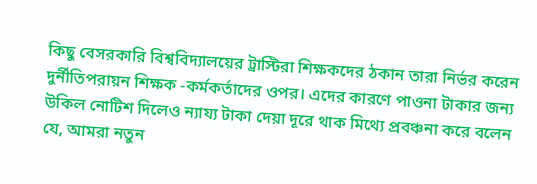কিছু বেসরকারি বিশ্ববিদ্যালয়ের ট্রাস্টিরা শিক্ষকদের ঠকান তারা নির্ভর করেন দুর্নীতিপরায়ন শিক্ষক -কর্মকর্তাদের ওপর। এদের কারণে পাওনা টাকার জন্য উকিল নোটিশ দিলেও ন্যায্য টাকা দেয়া দূরে থাক মিথ্যে প্রবঞ্চনা করে বলেন যে, আমরা নতুন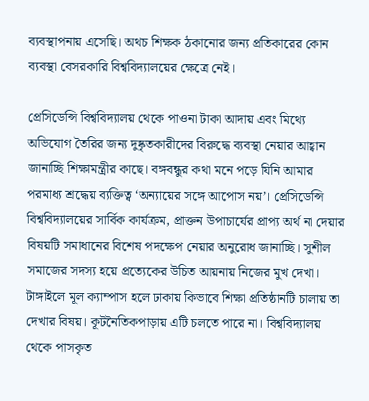ব্যবস্থাপনায় এসেছি। অথচ শিক্ষক ঠকানোর জন্য প্রতিকারের কোন ব্যবস্থা বেসরকারি বিশ্ববিদ্যালয়ের ক্ষেত্রে নেই।

প্রেসিডেন্সি বিশ্ববিদ্যালয় থেকে পাওনা টাকা আদায় এবং মিথ্যে অভিযোগ তৈরির জন্য দুষ্কৃতকারীদের বিরুদ্ধে ব্যবস্থা নেয়ার আহ্বান জানাচ্ছি শিক্ষামন্ত্রীর কাছে। বঙ্গবন্ধুর কথা মনে পড়ে যিনি আমার পরমাধ্য শ্রদ্ধেয় ব্যক্তিত্ব ‘অন্যায়ের সঙ্গে আপোস নয়’। প্রেসিডেন্সি বিশ্ববিদ্যালয়ের সার্বিক কার্যক্রম, প্রাক্তন উপাচার্যের প্রাপ্য অর্থ না দেয়ার বিষয়টি সমাধানের বিশেষ পদক্ষেপ নেয়ার অনুরোধ জানাচ্ছি। সুশীল সমাজের সদস্য হয়ে প্রত্যেকের উচিত আয়নায় নিজের মুখ দেখা। টাঙ্গাইলে মূল ক্যাম্পাস হলে ঢাকায় কিভাবে শিক্ষা প্রতিষ্ঠানটি চালায় তা দেখার বিষয়। কূটনৈতিকপাড়ায় এটি চলতে পারে না। বিশ্ববিদ্যালয় থেকে পাসকৃত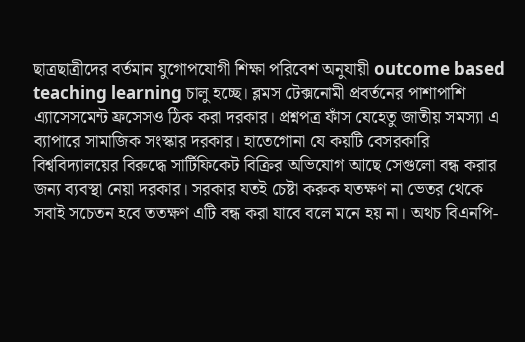ছাত্রছাত্রীদের বর্তমান যুগোপযোগী শিক্ষা পরিবেশ অনুযায়ী outcome based teaching learning চালু হচ্ছে। ব্লমস টেক্সনোমী প্রবর্তনের পাশাপাশি এ্যাসেসমেন্ট ফ্রসেসও ঠিক করা দরকার। প্রশ্নপত্র ফাঁস যেহেতু জাতীয় সমস্যা এ ব্যাপারে সামাজিক সংস্কার দরকার। হাতেগোনা যে কয়টি বেসরকারি বিশ্ববিদ্যালয়ের বিরুদ্ধে সার্টিফিকেট বিক্রির অভিযোগ আছে সেগুলো বন্ধ করার জন্য ব্যবস্থা নেয়া দরকার। সরকার যতই চেষ্টা করুক যতক্ষণ না ভেতর থেকে সবাই সচেতন হবে ততক্ষণ এটি বন্ধ করা যাবে বলে মনে হয় না। অথচ বিএনপি-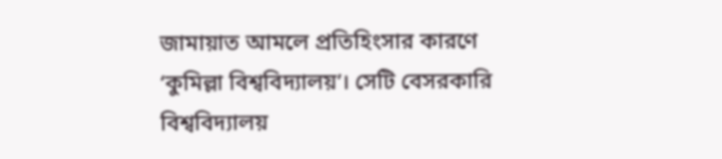জামায়াত আমলে প্রতিহিংসার কারণে ‘কুমিল্লা বিশ্ববিদ্যালয়’। সেটি বেসরকারি বিশ্ববিদ্যালয়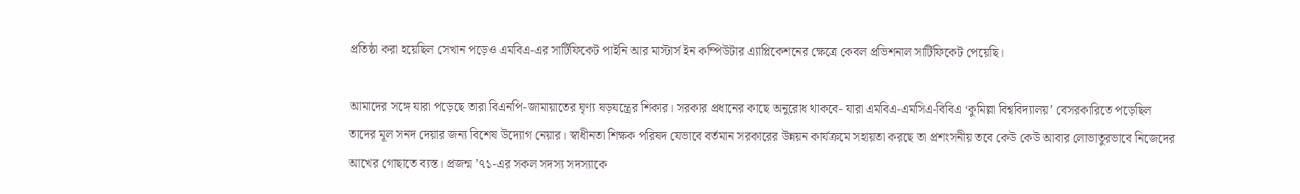প্রতিষ্ঠা করা হয়েছিল সেখান পড়েও এমবিএ-এর সার্টিফিকেট পাইনি আর মাস্টার্স ইন কম্পিউটার এ্যাপ্লিকেশনের ক্ষেত্রে কেবল প্রভিশনাল সার্টিফিকেট পেয়েছি।

আমাদের সঙ্গে যারা পড়েছে তারা বিএনপি-জামায়াতের ঘৃণ্য ষড়যন্ত্রের শিকার। সরকার প্রধানের কাছে অনুরোধ থাকবে- যারা এমবিএ-এমসিএ-বিবিএ ‘কুমিল্লা বিশ্ববিদ্যালয়’ বেসরকারিতে পড়েছিল তাদের মূল সনদ দেয়ার জন্য বিশেষ উদ্যোগ নেয়ার। স্বাধীনতা শিক্ষক পরিষদ যেভাবে বর্তমান সরকারের উন্নয়ন কার্যক্রমে সহায়তা করছে তা প্রশংসনীয় তবে কেউ কেউ আবার লোভাতুরভাবে নিজেদের আখের গোছাতে ব্যস্ত। প্রজন্ম ’৭১-এর সকল সদস্য সদস্যাকে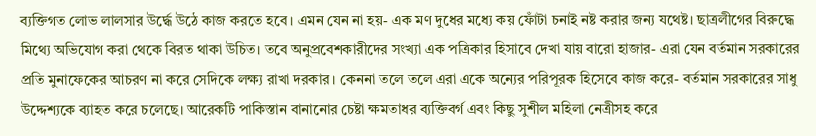ব্যক্তিগত লোভ লালসার উর্দ্ধে উঠে কাজ করতে হবে। এমন যেন না হয়- এক মণ দুধের মধ্যে কয় ফোঁটা চনাই নষ্ট করার জন্য যথেষ্ট। ছাত্রলীগের বিরুদ্ধে মিথ্যে অভিযোগ করা থেকে বিরত থাকা উচিত। তবে অনুপ্রবেশকারীদের সংখ্যা এক পত্রিকার হিসাবে দেখা যায় বারো হাজার- এরা যেন বর্তমান সরকারের প্রতি মুনাফেকের আচরণ না করে সেদিকে লক্ষ্য রাখা দরকার। কেননা তলে তলে এরা একে অন্যের পরিপূরক হিসেবে কাজ করে- বর্তমান সরকারের সাধু উদ্দেশ্যকে ব্যাহত করে চলেছে। আরেকটি পাকিস্তান বানানোর চেষ্টা ক্ষমতাধর ব্যক্তিবর্গ এবং কিছু সুশীল মহিলা নেত্রীসহ করে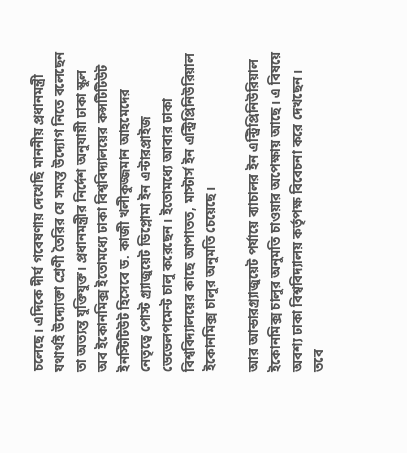চলেছে। এদিকে দীর্ঘ গবেষণায় দেখেছি মাননীয় প্রধানমন্ত্রী যথার্থই উদ্যোক্তা শ্রেণী তৈরির যে সমস্ত উদ্যোগ নিতে বলেছেন তা অত্যন্ত যুক্তিযুক্ত। প্রধানমন্ত্রীর নির্দেশ অনুযায়ী ঢাকা স্কুল অব ইকোনমিক্স ইতোমধ্যে ঢাকা বিশ্ববিদ্যালয়ের কন্সটিটিউট ইনস্টিটিউট হিসেবে ড. কাজী খলীকুজ্জমান আহমেদের নেতৃত্বে পোস্ট গ্র্যাজুয়েট ডিপ্লোমা ইন এন্টারপ্রাইজ ডেভেলপমেন্ট চালু করেছেন। ইতোমধ্যে আবার ঢাকা বিশ্ববিদ্যালয়ের কাছে আপাতত, মাস্টার্স ইন এন্ট্রিপ্রিনিউরিয়াল ইকোনমিক্স চালুর অনুমতি চেয়েছে।

আর আন্ডারগ্র্যাজুয়েট পর্যায়ে ব্যাচালর ইন এন্ট্রিপ্রিনিউরিয়াল ইকোনমিক্স চালুর অনুমতি চাওয়ার অপেক্ষায় আছে। এ বিষয়ে অবশ্য ঢাকা বিশ্ববিদ্যালয় কর্তৃপক্ষ বিবেচনা করে দেখছেন। তবে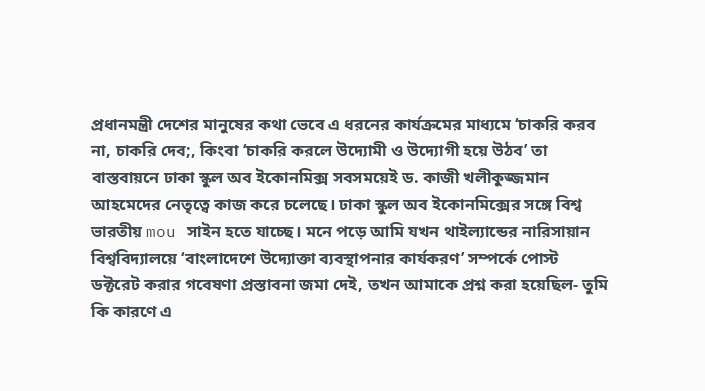প্রধানমন্ত্রী দেশের মানুষের কথা ভেবে এ ধরনের কার্যক্রমের মাধ্যমে ‘চাকরি করব না, চাকরি দেব;, কিংবা ‘চাকরি করলে উদ্যোমী ও উদ্যোগী হয়ে উঠব’ তা বাস্তবায়নে ঢাকা স্কুল অব ইকোনমিক্স সবসময়েই ড. কাজী খলীকুজ্জমান আহমেদের নেতৃত্বে কাজ করে চলেছে। ঢাকা স্কুল অব ইকোনমিক্সের সঙ্গে বিশ্ব ভারতীয় mou সাইন হতে যাচ্ছে। মনে পড়ে আমি যখন থাইল্যান্ডের নারিসায়ান বিশ্ববিদ্যালয়ে ‘বাংলাদেশে উদ্যোক্তা ব্যবস্থাপনার কার্যকরণ’ সম্পর্কে পোস্ট ডক্টরেট করার গবেষণা প্রস্তাবনা জমা দেই, তখন আমাকে প্রশ্ন করা হয়েছিল- তুমি কি কারণে এ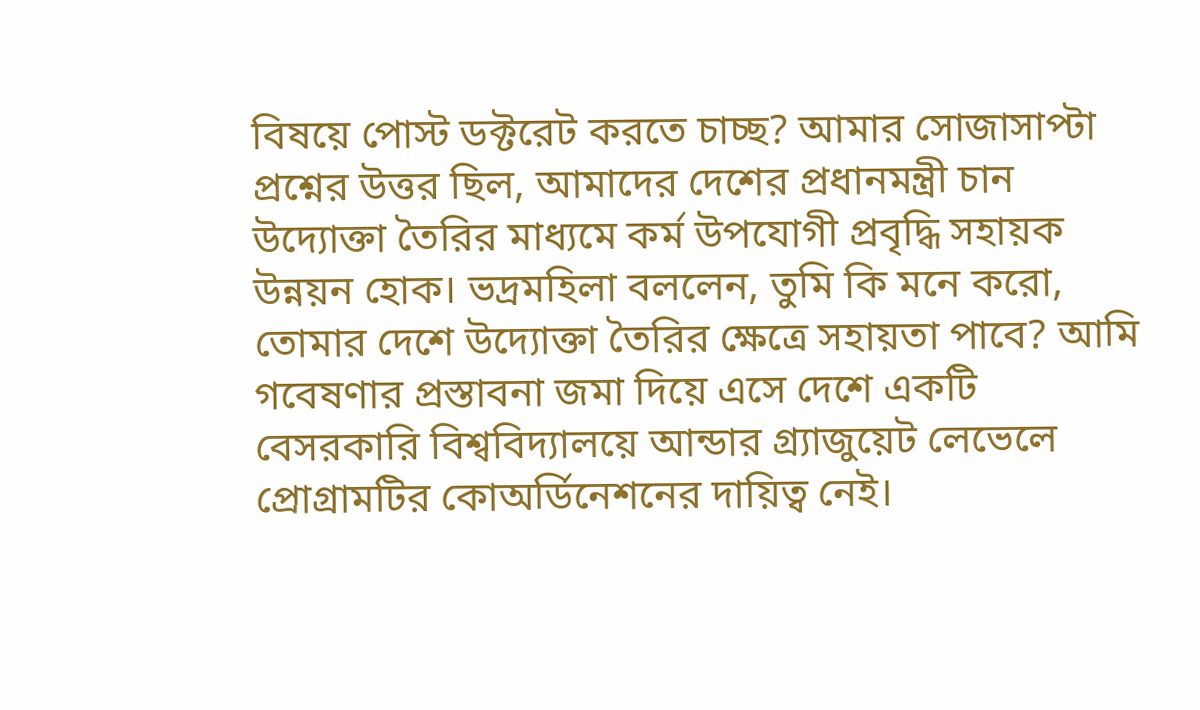বিষয়ে পোস্ট ডক্টরেট করতে চাচ্ছ? আমার সোজাসাপ্টা প্রশ্নের উত্তর ছিল, আমাদের দেশের প্রধানমন্ত্রী চান উদ্যোক্তা তৈরির মাধ্যমে কর্ম উপযোগী প্রবৃদ্ধি সহায়ক উন্নয়ন হোক। ভদ্রমহিলা বললেন, তুমি কি মনে করো, তোমার দেশে উদ্যোক্তা তৈরির ক্ষেত্রে সহায়তা পাবে? আমি গবেষণার প্রস্তাবনা জমা দিয়ে এসে দেশে একটি বেসরকারি বিশ্ববিদ্যালয়ে আন্ডার গ্র্যাজুয়েট লেভেলে প্রোগ্রামটির কোঅর্ডিনেশনের দায়িত্ব নেই।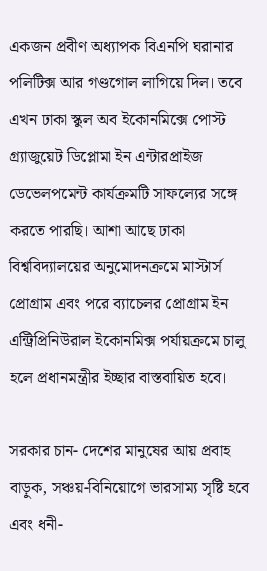একজন প্রবীণ অধ্যাপক বিএনপি ঘরানার পলিটিক্স আর গণ্ডগোল লাগিয়ে দিল। তবে এখন ঢাকা স্কুল অব ইকোনমিক্সে পোস্ট গ্র্যাজুয়েট ডিপ্লোমা ইন এন্টারপ্রাইজ ডেভেলপমেন্ট কার্যক্রমটি সাফল্যের সঙ্গে করতে পারছি। আশা আছে ঢাকা বিশ্ববিদ্যালয়ের অনুমোদনক্রমে মাস্টার্স প্রোগ্রাম এবং পরে ব্যাচেলর প্রোগ্রাম ইন এন্ট্রিপ্রিনিউরাল ইকোনমিক্স পর্যায়ক্রমে চালু হলে প্রধানমন্ত্রীর ইচ্ছার বাস্তবায়িত হবে।

সরকার চান- দেশের মানুষের আয় প্রবাহ বাড়ুক, সঞ্চয়-বিনিয়োগে ভারসাম্য সৃষ্টি হবে এবং ধনী-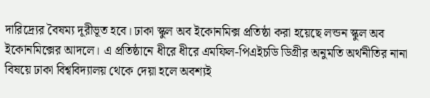দারিদ্র্যের বৈষম্য দূরীভূত হবে। ঢাকা স্কুল অব ইকোনমিক্স প্রতিষ্ঠা করা হয়েছে লন্ডন স্কুল অব ইকোনমিক্সের আদলে। এ প্রতিষ্ঠানে ধীরে ধীরে এমফিল-পিএইচডি ডিগ্রীর অনুমতি অর্থনীতির নানা বিষয়ে ঢাকা বিশ্ববিদ্যালয় থেকে দেয়া হলে অবশ্যই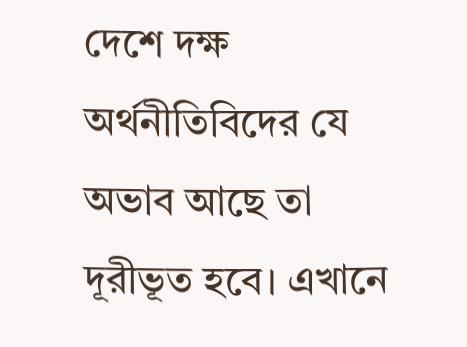দেশে দক্ষ অর্থনীতিবিদের যে অভাব আছে তা দূরীভূত হবে। এখানে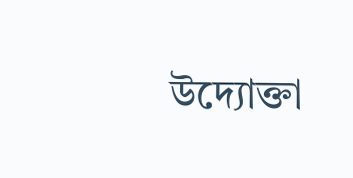উদ্যোক্তা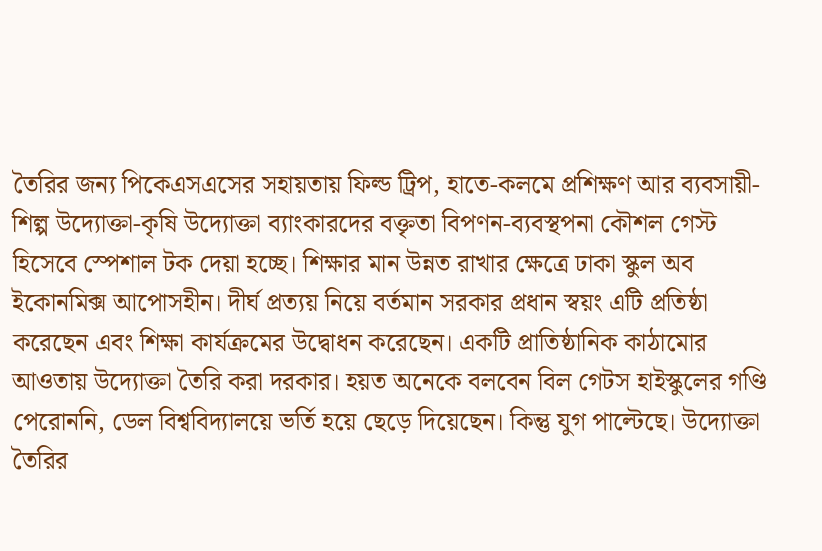তৈরির জন্য পিকেএসএসের সহায়তায় ফিল্ড ট্রিপ, হাতে-কলমে প্রশিক্ষণ আর ব্যবসায়ী-শিল্প উদ্যোক্তা-কৃষি উদ্যোক্তা ব্যাংকারদের বক্তৃতা বিপণন-ব্যবস্থপনা কৌশল গেস্ট হিসেবে স্পেশাল টক দেয়া হচ্ছে। শিক্ষার মান উন্নত রাখার ক্ষেত্রে ঢাকা স্কুল অব ইকোনমিক্স আপোসহীন। দীর্ঘ প্রত্যয় নিয়ে বর্তমান সরকার প্রধান স্বয়ং এটি প্রতিষ্ঠা করেছেন এবং শিক্ষা কার্যক্রমের উদ্বোধন করেছেন। একটি প্রাতিষ্ঠানিক কাঠামোর আওতায় উদ্যোক্তা তৈরি করা দরকার। হয়ত অনেকে বলবেন বিল গেটস হাইস্কুলের গণ্ডি পেরোননি, ডেল বিশ্ববিদ্যালয়ে ভর্তি হয়ে ছেড়ে দিয়েছেন। কিন্তু যুগ পাল্টেছে। উদ্যোক্তা তৈরির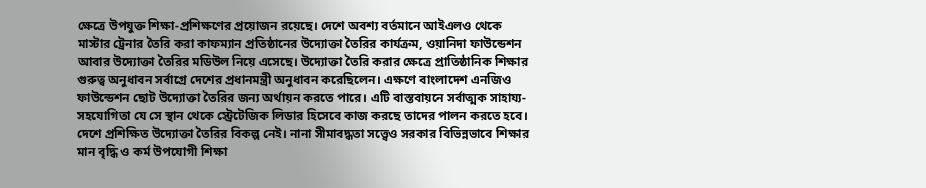ক্ষেত্রে উপযুক্ত শিক্ষা-প্রশিক্ষণের প্রয়োজন রয়েছে। দেশে অবশ্য বর্তমানে আইএলও থেকে মাস্টার ট্রেনার তৈরি করা কাফম্যান প্রতিষ্ঠানের উদ্যোক্তা তৈরির কার্যক্রম, ওয়ানিদা ফাউন্ডেশন আবার উদ্যোক্তা তৈরির মডিউল নিয়ে এসেছে। উদ্যোক্তা তৈরি করার ক্ষেত্রে প্রাতিষ্ঠানিক শিক্ষার গুরুত্ব অনুধাবন সর্বাগ্রে দেশের প্রধানমন্ত্রী অনুধাবন করেছিলেন। এক্ষণে বাংলাদেশ এনজিও ফাউন্ডেশন ছোট উদ্যোক্তা তৈরির জন্য অর্থায়ন করতে পারে। এটি বাস্তবায়নে সর্বাত্মক সাহায্য-সহযোগিতা যে সে স্থান থেকে স্ট্রেটেজিক লিডার হিসেবে কাজ করছে তাদের পালন করতে হবে। দেশে প্রশিক্ষিত উদ্যোক্তা তৈরির বিকল্প নেই। নানা সীমাবদ্ধতা সত্ত্বেও সরকার বিভিন্নভাবে শিক্ষার মান বৃদ্ধি ও কর্ম উপযোগী শিক্ষা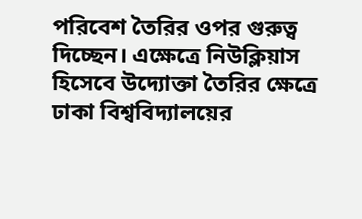পরিবেশ তৈরির ওপর গুরুত্ব দিচ্ছেন। এক্ষেত্রে নিউক্লিয়াস হিসেবে উদ্যোক্তা তৈরির ক্ষেত্রে ঢাকা বিশ্ববিদ্যালয়ের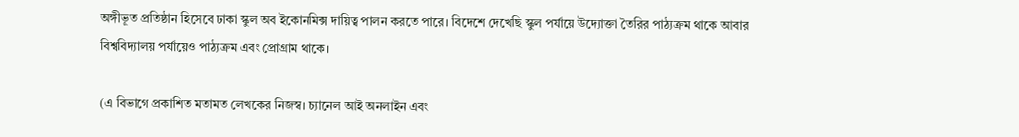অঙ্গীভূত প্রতিষ্ঠান হিসেবে ঢাকা স্কুল অব ইকোনমিক্স দায়িত্ব পালন করতে পারে। বিদেশে দেখেছি স্কুল পর্যায়ে উদ্যোক্তা তৈরির পাঠ্যক্রম থাকে আবার বিশ্ববিদ্যালয় পর্যায়েও পাঠ্যক্রম এবং প্রোগ্রাম থাকে।

(এ বিভাগে প্রকাশিত মতামত লেখকের নিজস্ব। চ্যানেল আই অনলাইন এবং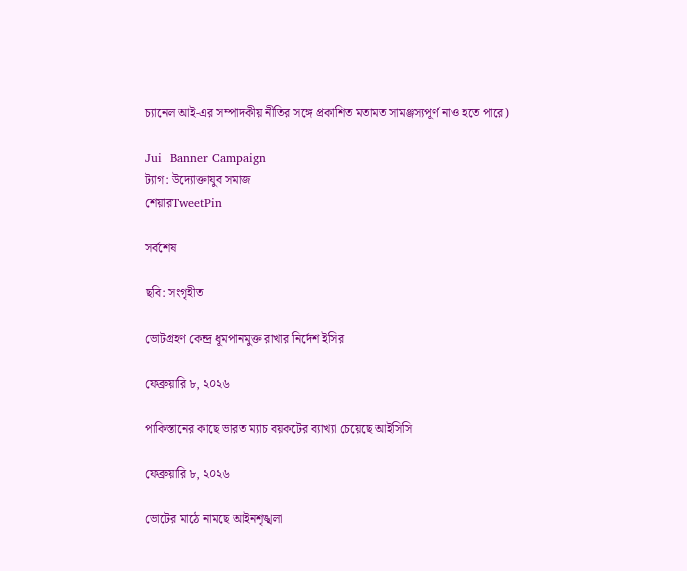চ্যানেল আই-এর সম্পাদকীয় নীতির সঙ্গে প্রকাশিত মতামত সামঞ্জস্যপূর্ণ নাও হতে পারে)

Jui  Banner Campaign
ট্যাগ: উদ্যোক্তাযুব সমাজ
শেয়ারTweetPin

সর্বশেষ

ছবি: সংগৃহীত

ভোটগ্রহণ কেন্দ্র ধূমপানমুক্ত রাখার নির্দেশ ইসির

ফেব্রুয়ারি ৮, ২০২৬

পাকিস্তানের কাছে ভারত ম‍্যাচ বয়কটের ব্যাখ্যা চেয়েছে আইসিসি

ফেব্রুয়ারি ৮, ২০২৬

ভোটের মাঠে নামছে আইনশৃঙ্খলা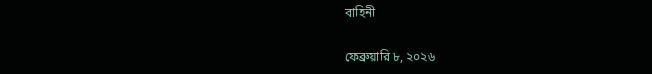বাহিনী

ফেব্রুয়ারি ৮, ২০২৬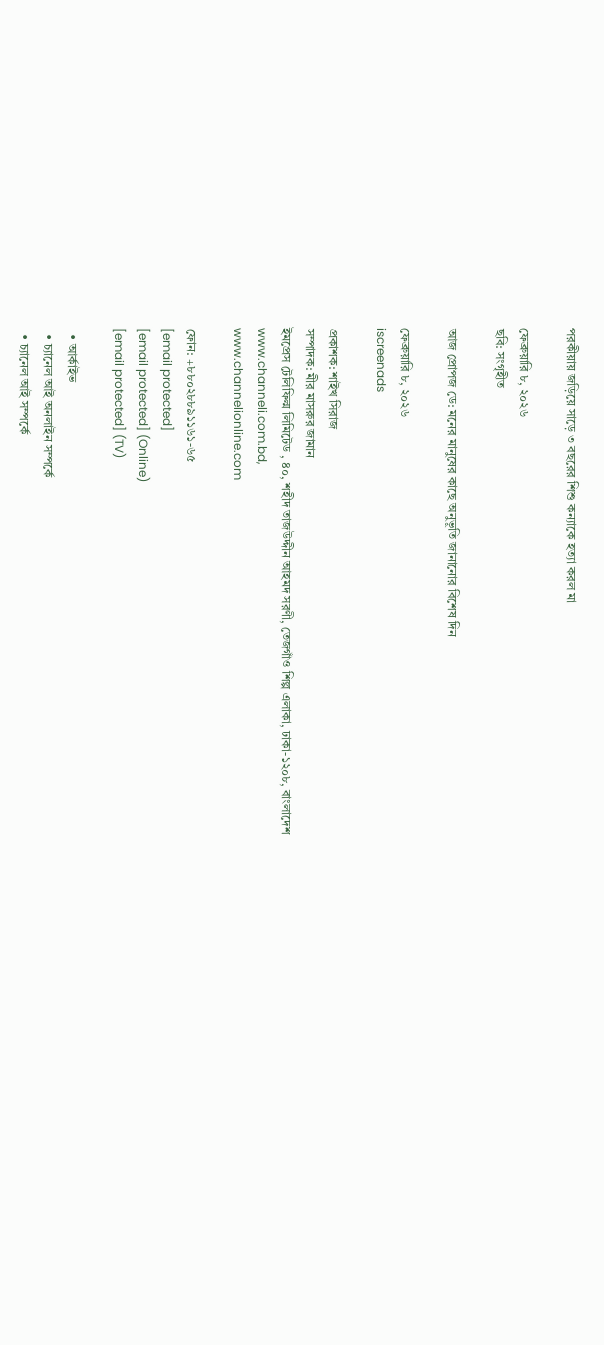পরকীয়ায় জড়িয়ে সাড়ে ৩ বছরের শিশু কন্যাকে হত্যা করল মা

ফেব্রুয়ারি ৮, ২০২৬
ছবি: সংগৃহীত

আজ প্রোপজ ডে: মনের মানুষের কাছে অনুভূতি জানানোর বিশেষ দিন

ফেব্রুয়ারি ৮, ২০২৬
iscreenads

প্রকাশক: শাইখ সিরাজ
সম্পাদক: মীর মাসরুর জামান
ইমপ্রেস টেলিফিল্ম লিমিটেড , ৪০, শহীদ তাজউদ্দীন আহমদ সরণী, তেজগাঁও শিল্প এলাকা, ঢাকা-১২০৮, বাংলাদেশ
www.channeli.com.bd,
www.channelionline.com

ফোন: +৮৮০২৮৮৯১১৬১-৬৫
[email protected]
[email protected] (Online)
[email protected] (TV)

  • আর্কাইভ
  • চ্যানেল আই অনলাইন সম্পর্কে
  • চ্যানেল আই সম্পর্কে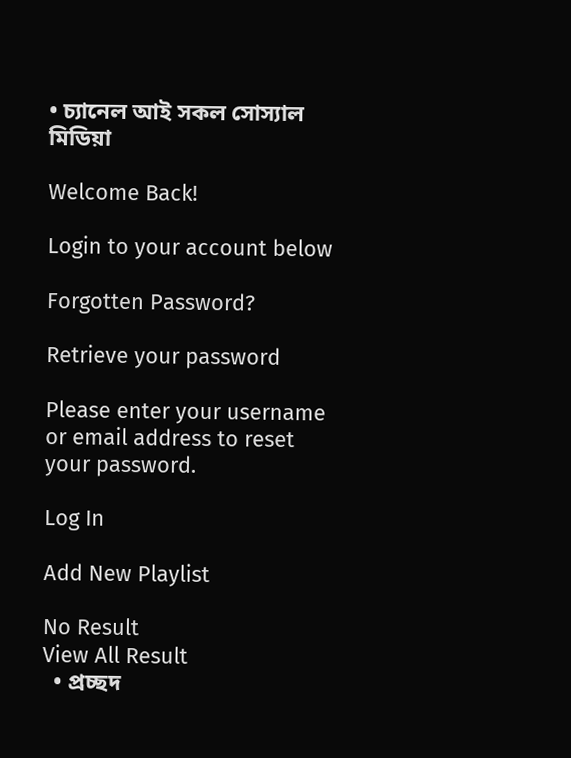• চ্যানেল আই সকল সোস্যাল মিডিয়া

Welcome Back!

Login to your account below

Forgotten Password?

Retrieve your password

Please enter your username or email address to reset your password.

Log In

Add New Playlist

No Result
View All Result
  • প্রচ্ছদ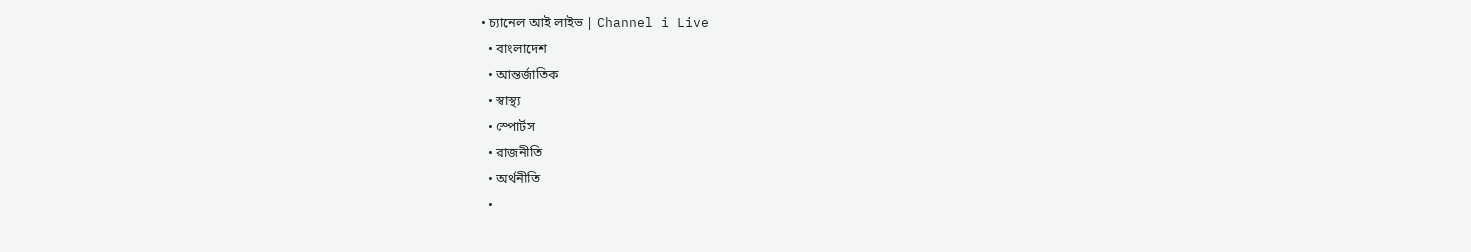• চ্যানেল আই লাইভ | Channel i Live
  • বাংলাদেশ
  • আন্তর্জাতিক
  • স্বাস্থ্য
  • স্পোর্টস
  • রাজনীতি
  • অর্থনীতি
  •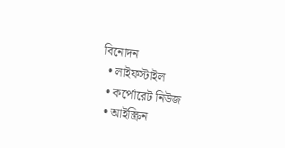বিনোদন
  • লাইফস্টাইল
  • কর্পোরেট নিউজ
  • আইস্ক্রিন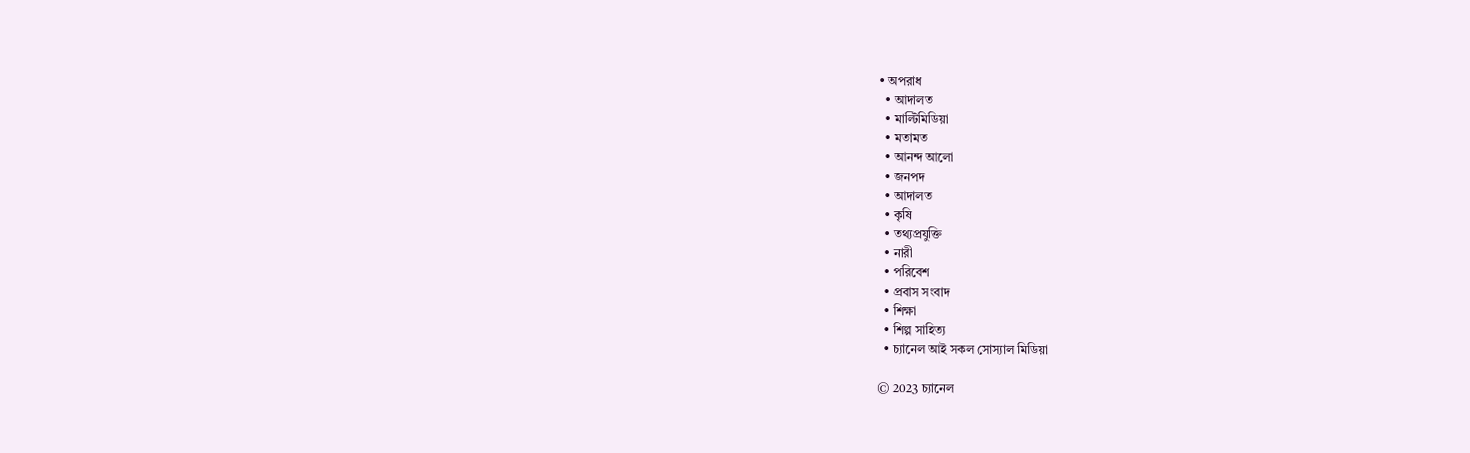• অপরাধ
  • আদালত
  • মাল্টিমিডিয়া
  • মতামত
  • আনন্দ আলো
  • জনপদ
  • আদালত
  • কৃষি
  • তথ্যপ্রযুক্তি
  • নারী
  • পরিবেশ
  • প্রবাস সংবাদ
  • শিক্ষা
  • শিল্প সাহিত্য
  • চ্যানেল আই সকল সোস্যাল মিডিয়া

© 2023 চ্যানেল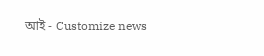আই - Customize news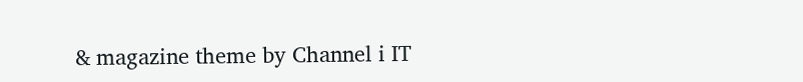& magazine theme by Channel i IT